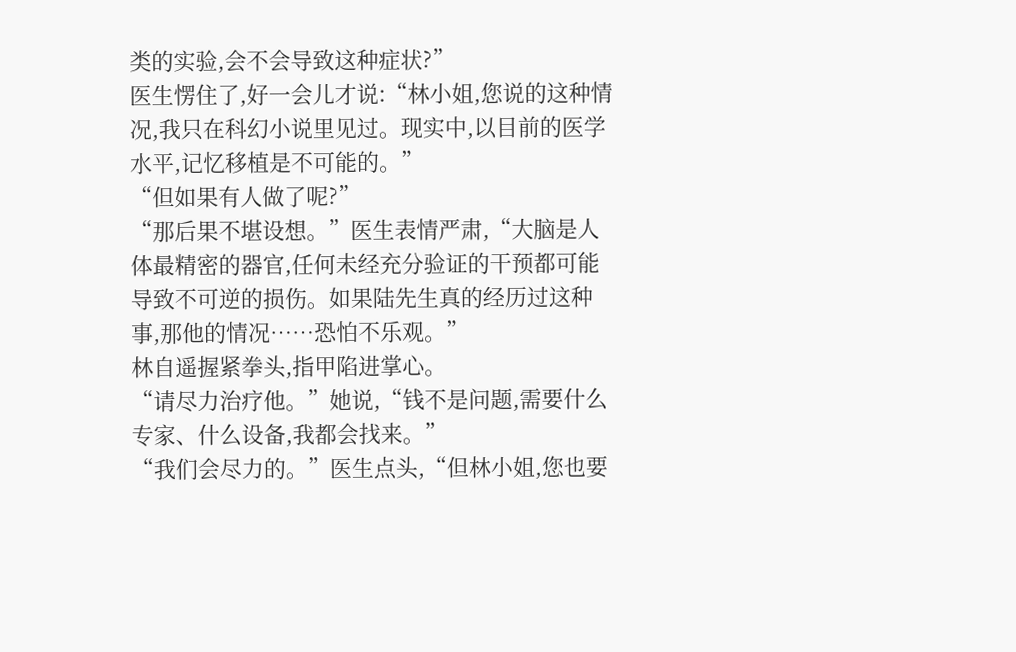类的实验,会不会导致这种症状?”
医生愣住了,好一会儿才说:“林小姐,您说的这种情况,我只在科幻小说里见过。现实中,以目前的医学水平,记忆移植是不可能的。”
“但如果有人做了呢?”
“那后果不堪设想。”医生表情严肃,“大脑是人体最精密的器官,任何未经充分验证的干预都可能导致不可逆的损伤。如果陆先生真的经历过这种事,那他的情况……恐怕不乐观。”
林自遥握紧拳头,指甲陷进掌心。
“请尽力治疗他。”她说,“钱不是问题,需要什么专家、什么设备,我都会找来。”
“我们会尽力的。”医生点头,“但林小姐,您也要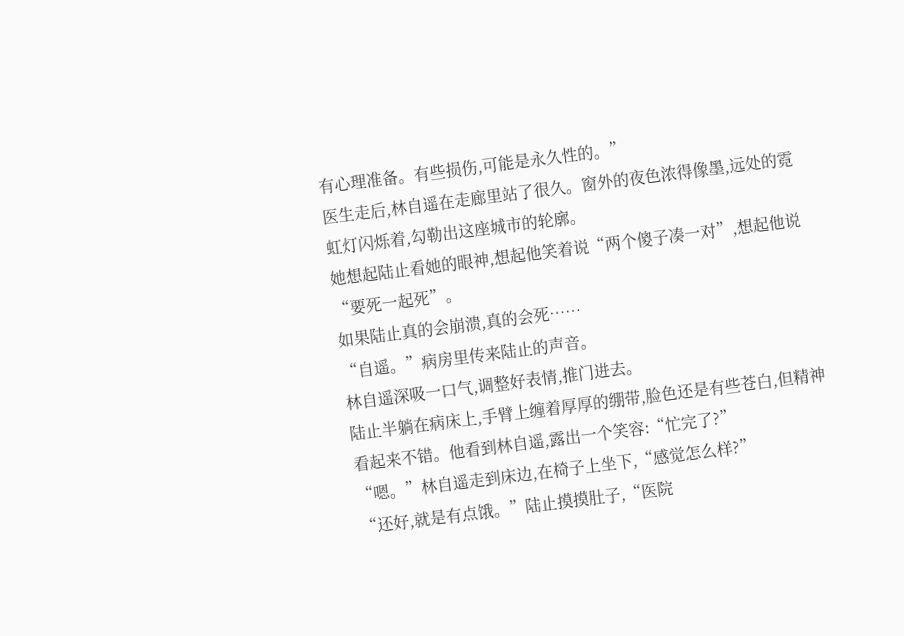有心理准备。有些损伤,可能是永久性的。”
医生走后,林自遥在走廊里站了很久。窗外的夜色浓得像墨,远处的霓虹灯闪烁着,勾勒出这座城市的轮廓。
她想起陆止看她的眼神,想起他笑着说“两个傻子凑一对”,想起他说“要死一起死”。
如果陆止真的会崩溃,真的会死……
“自遥。”病房里传来陆止的声音。
林自遥深吸一口气,调整好表情,推门进去。
陆止半躺在病床上,手臂上缠着厚厚的绷带,脸色还是有些苍白,但精神看起来不错。他看到林自遥,露出一个笑容:“忙完了?”
“嗯。”林自遥走到床边,在椅子上坐下,“感觉怎么样?”
“还好,就是有点饿。”陆止摸摸肚子,“医院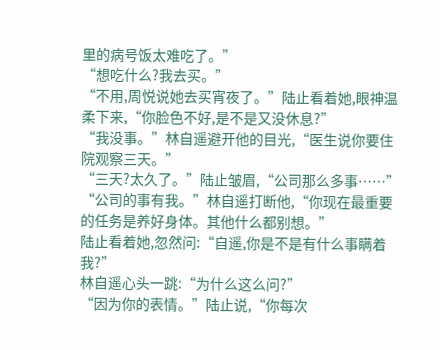里的病号饭太难吃了。”
“想吃什么?我去买。”
“不用,周悦说她去买宵夜了。”陆止看着她,眼神温柔下来,“你脸色不好,是不是又没休息?”
“我没事。”林自遥避开他的目光,“医生说你要住院观察三天。”
“三天?太久了。”陆止皱眉,“公司那么多事……”
“公司的事有我。”林自遥打断他,“你现在最重要的任务是养好身体。其他什么都别想。”
陆止看着她,忽然问:“自遥,你是不是有什么事瞒着我?”
林自遥心头一跳:“为什么这么问?”
“因为你的表情。”陆止说,“你每次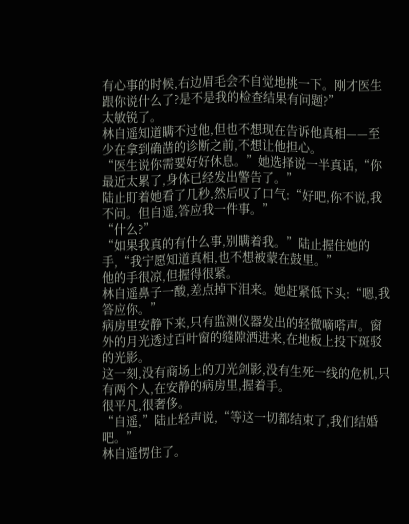有心事的时候,右边眉毛会不自觉地挑一下。刚才医生跟你说什么了?是不是我的检查结果有问题?”
太敏锐了。
林自遥知道瞒不过他,但也不想现在告诉他真相——至少在拿到确凿的诊断之前,不想让他担心。
“医生说你需要好好休息。”她选择说一半真话,“你最近太累了,身体已经发出警告了。”
陆止盯着她看了几秒,然后叹了口气:“好吧,你不说,我不问。但自遥,答应我一件事。”
“什么?”
“如果我真的有什么事,别瞒着我。”陆止握住她的手,“我宁愿知道真相,也不想被蒙在鼓里。”
他的手很凉,但握得很紧。
林自遥鼻子一酸,差点掉下泪来。她赶紧低下头:“嗯,我答应你。”
病房里安静下来,只有监测仪器发出的轻微嘀嗒声。窗外的月光透过百叶窗的缝隙洒进来,在地板上投下斑驳的光影。
这一刻,没有商场上的刀光剑影,没有生死一线的危机,只有两个人,在安静的病房里,握着手。
很平凡,很奢侈。
“自遥,”陆止轻声说,“等这一切都结束了,我们结婚吧。”
林自遥愣住了。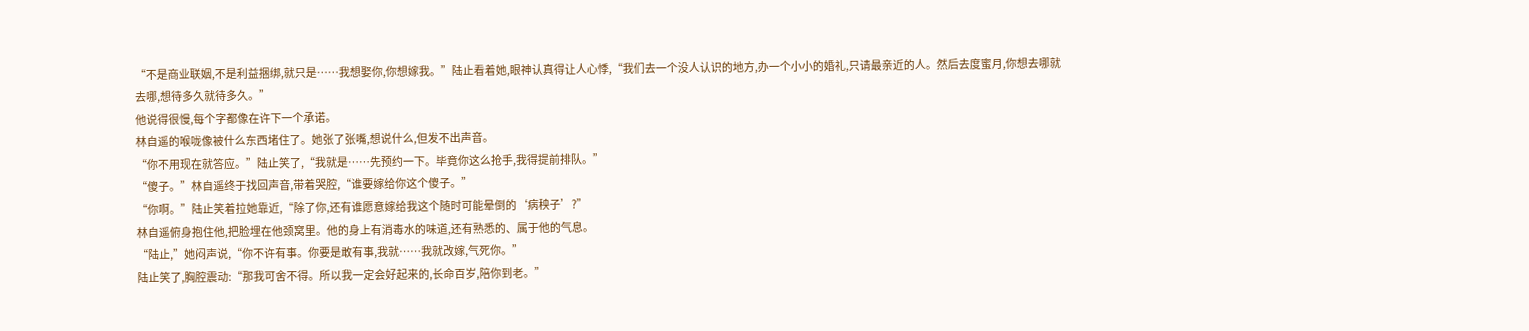“不是商业联姻,不是利益捆绑,就只是……我想娶你,你想嫁我。”陆止看着她,眼神认真得让人心悸,“我们去一个没人认识的地方,办一个小小的婚礼,只请最亲近的人。然后去度蜜月,你想去哪就去哪,想待多久就待多久。”
他说得很慢,每个字都像在许下一个承诺。
林自遥的喉咙像被什么东西堵住了。她张了张嘴,想说什么,但发不出声音。
“你不用现在就答应。”陆止笑了,“我就是……先预约一下。毕竟你这么抢手,我得提前排队。”
“傻子。”林自遥终于找回声音,带着哭腔,“谁要嫁给你这个傻子。”
“你啊。”陆止笑着拉她靠近,“除了你,还有谁愿意嫁给我这个随时可能晕倒的‘病秧子’?”
林自遥俯身抱住他,把脸埋在他颈窝里。他的身上有消毒水的味道,还有熟悉的、属于他的气息。
“陆止,”她闷声说,“你不许有事。你要是敢有事,我就……我就改嫁,气死你。”
陆止笑了,胸腔震动:“那我可舍不得。所以我一定会好起来的,长命百岁,陪你到老。”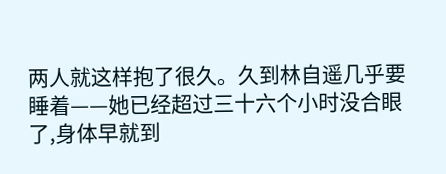两人就这样抱了很久。久到林自遥几乎要睡着——她已经超过三十六个小时没合眼了,身体早就到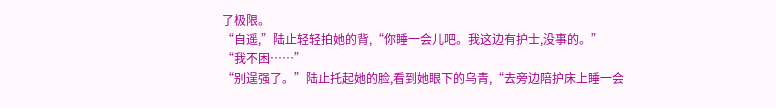了极限。
“自遥,”陆止轻轻拍她的背,“你睡一会儿吧。我这边有护士,没事的。”
“我不困……”
“别逞强了。”陆止托起她的脸,看到她眼下的乌青,“去旁边陪护床上睡一会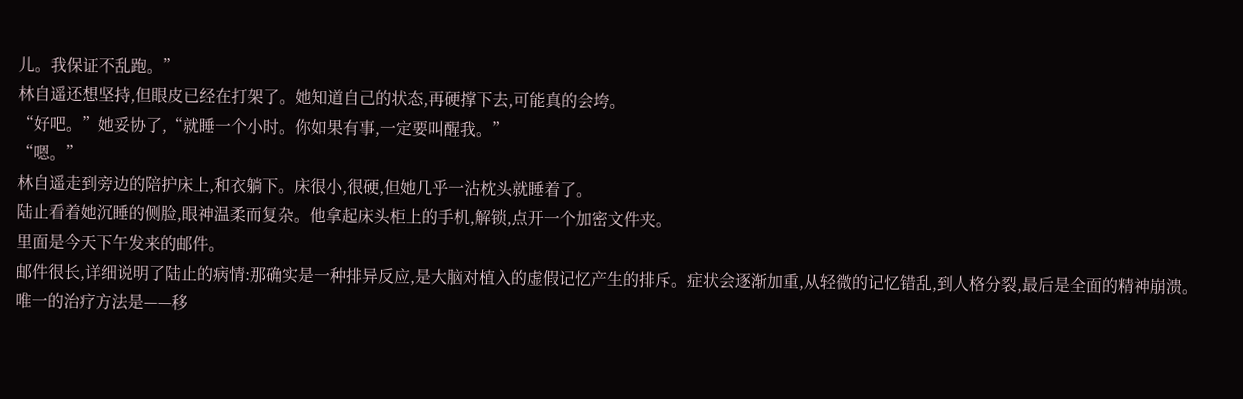儿。我保证不乱跑。”
林自遥还想坚持,但眼皮已经在打架了。她知道自己的状态,再硬撑下去,可能真的会垮。
“好吧。”她妥协了,“就睡一个小时。你如果有事,一定要叫醒我。”
“嗯。”
林自遥走到旁边的陪护床上,和衣躺下。床很小,很硬,但她几乎一沾枕头就睡着了。
陆止看着她沉睡的侧脸,眼神温柔而复杂。他拿起床头柜上的手机,解锁,点开一个加密文件夹。
里面是今天下午发来的邮件。
邮件很长,详细说明了陆止的病情:那确实是一种排异反应,是大脑对植入的虚假记忆产生的排斥。症状会逐渐加重,从轻微的记忆错乱,到人格分裂,最后是全面的精神崩溃。
唯一的治疗方法是——移